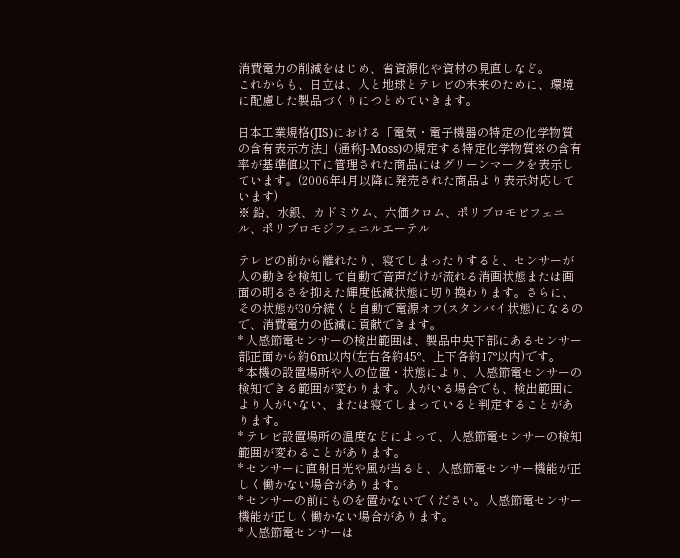消費電力の削減をはじめ、省資源化や資材の見直しなど。
これからも、日立は、人と地球とテレビの未来のために、環境に配慮した製品づくりにつとめていきます。

日本工業規格(JIS)における「電気・電子機器の特定の化学物質の含有表示方法」(通称J-Moss)の規定する特定化学物質※の含有率が基準値以下に管理された商品にはグリーンマークを表示しています。(2006年4月以降に発売された商品より表示対応しています)
※ 鉛、水銀、カドミウム、六価クロム、ポリブロモビフェニル、ポリブロモジフェニルエーテル

テレビの前から離れたり、寝てしまったりすると、センサーが人の動きを検知して自動で音声だけが流れる消画状態または画面の明るさを抑えた輝度低減状態に切り換わります。さらに、その状態が30分続くと自動で電源オフ(スタンバイ状態)になるので、消費電力の低減に貢献できます。
* 人感節電センサーの検出範囲は、製品中央下部にあるセンサー部正面から約6m以内(左右各約45°、上下各約17°以内)です。
* 本機の設置場所や人の位置・状態により、人感節電センサーの検知できる範囲が変わります。人がいる場合でも、検出範囲により人がいない、または寝てしまっていると判定することがあります。
* テレビ設置場所の温度などによって、人感節電センサーの検知範囲が変わることがあります。
* センサーに直射日光や風が当ると、人感節電センサー機能が正しく働かない場合があります。
* センサーの前にものを置かないでください。人感節電センサー機能が正しく働かない場合があります。
* 人感節電センサーは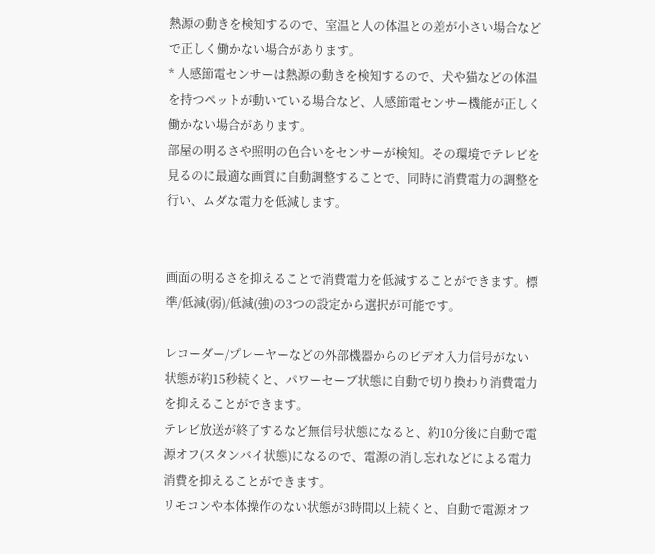熱源の動きを検知するので、室温と人の体温との差が小さい場合などで正しく働かない場合があります。
* 人感節電センサーは熱源の動きを検知するので、犬や猫などの体温を持つペットが動いている場合など、人感節電センサー機能が正しく働かない場合があります。
部屋の明るさや照明の色合いをセンサーが検知。その環境でテレビを見るのに最適な画質に自動調整することで、同時に消費電力の調整を行い、ムダな電力を低減します。


画面の明るさを抑えることで消費電力を低減することができます。標準/低減(弱)/低減(強)の3つの設定から選択が可能です。

レコーダー/プレーヤーなどの外部機器からのビデオ入力信号がない状態が約15秒続くと、パワーセーブ状態に自動で切り換わり消費電力を抑えることができます。
テレビ放送が終了するなど無信号状態になると、約10分後に自動で電源オフ(スタンバイ状態)になるので、電源の消し忘れなどによる電力消費を抑えることができます。
リモコンや本体操作のない状態が3時間以上続くと、自動で電源オフ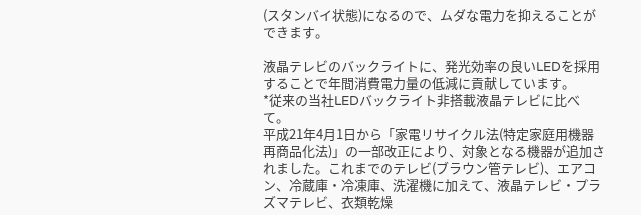(スタンバイ状態)になるので、ムダな電力を抑えることができます。

液晶テレビのバックライトに、発光効率の良いLEDを採用することで年間消費電力量の低減に貢献しています。
*従来の当社LEDバックライト非搭載液晶テレビに比べて。
平成21年4月1日から「家電リサイクル法(特定家庭用機器再商品化法)」の一部改正により、対象となる機器が追加されました。これまでのテレビ(ブラウン管テレビ)、エアコン、冷蔵庫・冷凍庫、洗濯機に加えて、液晶テレビ・プラズマテレビ、衣類乾燥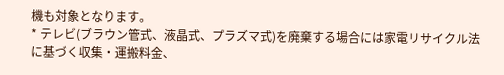機も対象となります。
* テレビ(ブラウン管式、液晶式、プラズマ式)を廃棄する場合には家電リサイクル法に基づく収集・運搬料金、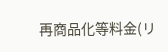再商品化等料金(リ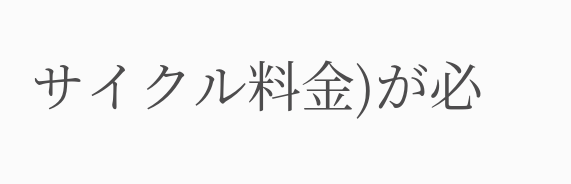サイクル料金)が必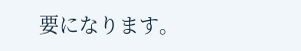要になります。